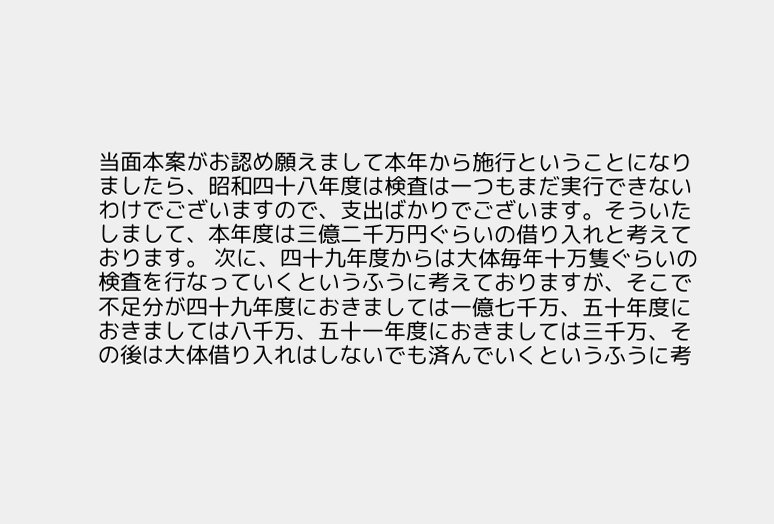当面本案がお認め願えまして本年から施行ということになりましたら、昭和四十八年度は検査は一つもまだ実行できないわけでございますので、支出ばかりでございます。そういたしまして、本年度は三億二千万円ぐらいの借り入れと考えております。 次に、四十九年度からは大体毎年十万隻ぐらいの検査を行なっていくというふうに考えておりますが、そこで不足分が四十九年度におきましては一億七千万、五十年度におきましては八千万、五十一年度におきましては三千万、その後は大体借り入れはしないでも済んでいくというふうに考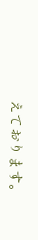えております。